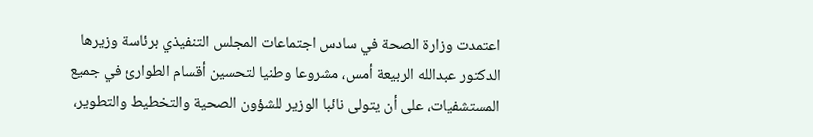اعتمدت وزارة الصحة في سادس اجتماعات المجلس التنفيذي برئاسة وزيرها الدكتور عبدالله الربيعة أمس، مشروعا وطنيا لتحسين أقسام الطوارئ في جميع المستشفيات، على أن يتولى نائبا الوزير للشؤون الصحية والتخطيط والتطوير،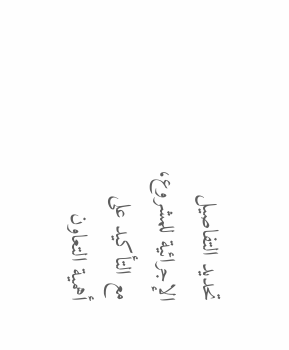تحديد التفاصيل الإجرائية للمشروع، مع التأكيد على أهمية التعاون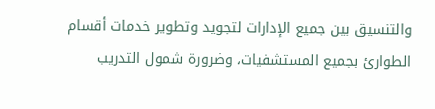والتنسيق بين جميع الإدارات لتجويد وتطوير خدمات أقسام الطوارئ بجميع المستشفيات، وضرورة شمول التدريب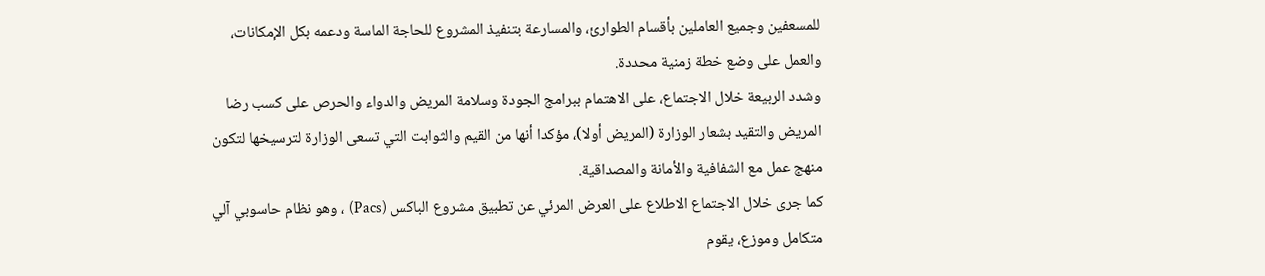للمسعفين وجميع العاملين بأقسام الطوارئ، والمسارعة بتنفيذ المشروع للحاجة الماسة ودعمه بكل الإمكانات، والعمل على وضع خطة زمنية محددة.
وشدد الربيعة خلال الاجتماع، على الاهتمام ببرامج الجودة وسلامة المريض والدواء والحرص على كسب رضا المريض والتقيد بشعار الوزارة (المريض أولا)، مؤكدا أنها من القيم والثوابت التي تسعى الوزارة لترسيخها لتكون منهج عمل مع الشفافية والأمانة والمصداقية.
كما جرى خلال الاجتماع الاطلاع على العرض المرئي عن تطبيق مشروع الباكس (Pacs) ، وهو نظام حاسوبي آلي متكامل وموزع، يقوم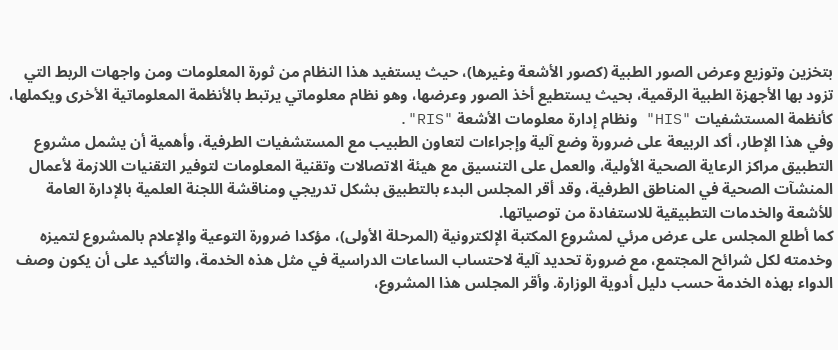بتخزين وتوزيع وعرض الصور الطبية (كصور الأشعة وغيرها)، حيث يستفيد هذا النظام من ثورة المعلومات ومن واجهات الربط التي تزود بها الأجهزة الطبية الرقمية، بحيث يستطيع أخذ الصور وعرضها، وهو نظام معلوماتي يرتبط بالأنظمة المعلوماتية الأخرى ويكملها، كأنظمة المستشفيات "HIS" ونظام إدارة معلومات الأشعة "RIS".
وفي هذا الإطار، أكد الربيعة على ضرورة وضع آلية وإجراءات لتعاون الطبيب مع المستشفيات الطرفية، وأهمية أن يشمل مشروع التطبيق مراكز الرعاية الصحية الأولية، والعمل على التنسيق مع هيئة الاتصالات وتقنية المعلومات لتوفير التقنيات اللازمة لأعمال المنشآت الصحية في المناطق الطرفية، وقد أقر المجلس البدء بالتطبيق بشكل تدريجي ومناقشة اللجنة العلمية بالإدارة العامة للأشعة والخدمات التطبيقية للاستفادة من توصياتها.
كما أطلع المجلس على عرض مرئي لمشروع المكتبة الإلكترونية (المرحلة الأولى)، مؤكدا ضرورة التوعية والإعلام بالمشروع لتميزه وخدمته لكل شرائح المجتمع، مع ضرورة تحديد آلية لاحتساب الساعات الدراسية في مثل هذه الخدمة، والتأكيد على أن يكون وصف الدواء بهذه الخدمة حسب دليل أدوية الوزارة. وأقر المجلس هذا المشروع،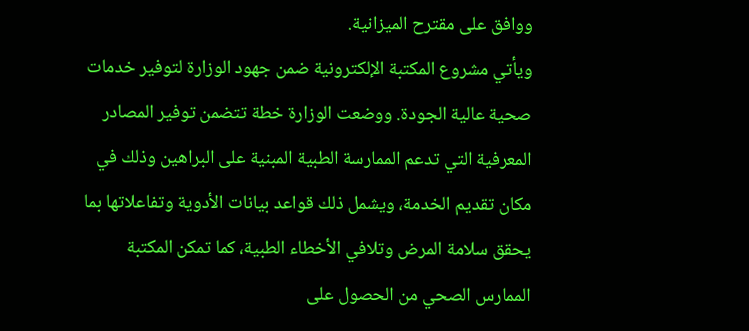ووافق على مقترح الميزانية.
ويأتي مشروع المكتبة الإلكترونية ضمن جهود الوزارة لتوفير خدمات صحية عالية الجودة. ووضعت الوزارة خطة تتضمن توفير المصادر المعرفية التي تدعم الممارسة الطبية المبنية على البراهين وذلك في مكان تقديم الخدمة، ويشمل ذلك قواعد بيانات الأدوية وتفاعلاتها بما يحقق سلامة المرض وتلافي الأخطاء الطبية، كما تمكن المكتبة الممارس الصحي من الحصول على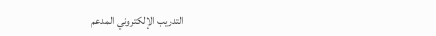التدريب الإلكتروني المدعم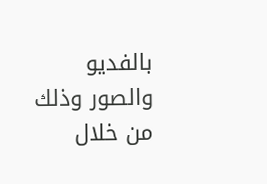بالفديو والصور وذلك من خلال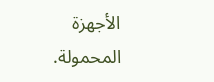الأجهزة المحمولة.